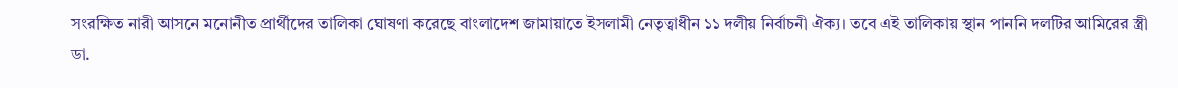সংরক্ষিত নারী আসনে মনোনীত প্রার্থীদের তালিকা ঘোষণা করেছে বাংলাদেশ জামায়াতে ইসলামী নেতৃত্বাধীন ১১ দলীয় নির্বাচনী ঐক্য। তবে এই তালিকায় স্থান পাননি দলটির আমিরের স্ত্রী ডা.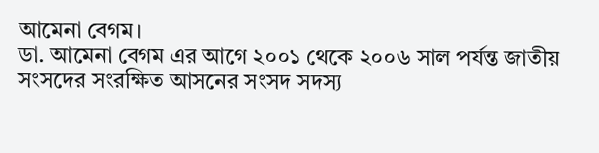আমেনা বেগম।
ডা. আমেনা বেগম এর আগে ২০০১ থেকে ২০০৬ সাল পর্যন্ত জাতীয় সংসদের সংরক্ষিত আসনের সংসদ সদস্য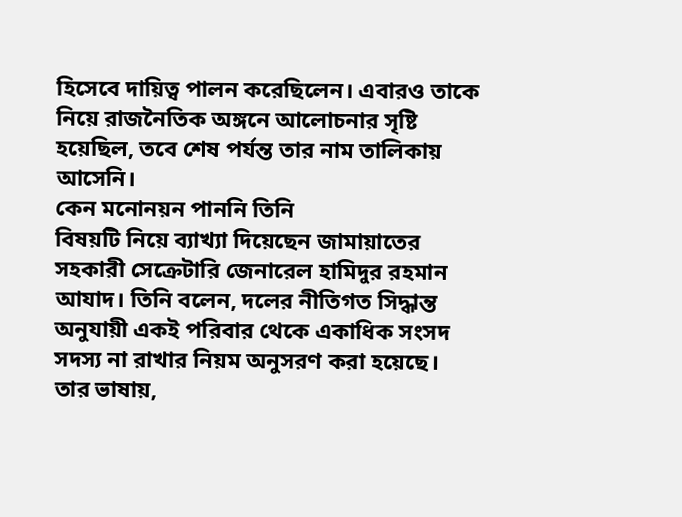হিসেবে দায়িত্ব পালন করেছিলেন। এবারও তাকে নিয়ে রাজনৈতিক অঙ্গনে আলোচনার সৃষ্টি হয়েছিল, তবে শেষ পর্যন্ত তার নাম তালিকায় আসেনি।
কেন মনোনয়ন পাননি তিনি
বিষয়টি নিয়ে ব্যাখ্যা দিয়েছেন জামায়াতের সহকারী সেক্রেটারি জেনারেল হামিদুর রহমান আযাদ। তিনি বলেন, দলের নীতিগত সিদ্ধান্ত অনুযায়ী একই পরিবার থেকে একাধিক সংসদ সদস্য না রাখার নিয়ম অনুসরণ করা হয়েছে।
তার ভাষায়,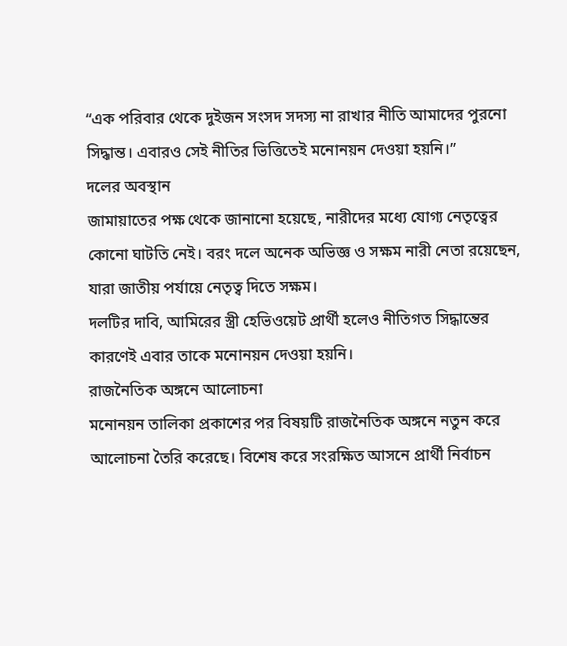“এক পরিবার থেকে দুইজন সংসদ সদস্য না রাখার নীতি আমাদের পুরনো সিদ্ধান্ত। এবারও সেই নীতির ভিত্তিতেই মনোনয়ন দেওয়া হয়নি।”
দলের অবস্থান
জামায়াতের পক্ষ থেকে জানানো হয়েছে, নারীদের মধ্যে যোগ্য নেতৃত্বের কোনো ঘাটতি নেই। বরং দলে অনেক অভিজ্ঞ ও সক্ষম নারী নেতা রয়েছেন, যারা জাতীয় পর্যায়ে নেতৃত্ব দিতে সক্ষম।
দলটির দাবি, আমিরের স্ত্রী হেভিওয়েট প্রার্থী হলেও নীতিগত সিদ্ধান্তের কারণেই এবার তাকে মনোনয়ন দেওয়া হয়নি।
রাজনৈতিক অঙ্গনে আলোচনা
মনোনয়ন তালিকা প্রকাশের পর বিষয়টি রাজনৈতিক অঙ্গনে নতুন করে আলোচনা তৈরি করেছে। বিশেষ করে সংরক্ষিত আসনে প্রার্থী নির্বাচন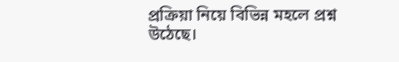প্রক্রিয়া নিয়ে বিভিন্ন মহলে প্রশ্ন উঠেছে।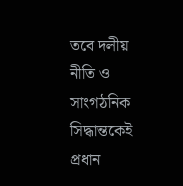তবে দলীয় নীতি ও সাংগঠনিক সিদ্ধান্তকেই প্রধান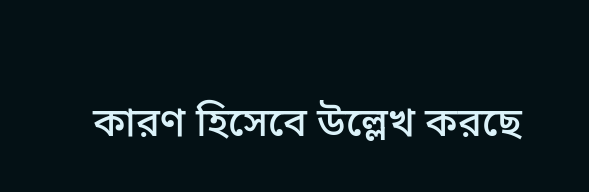কারণ হিসেবে উল্লেখ করছে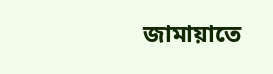জামায়াতে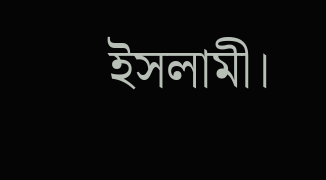ইসলামী।